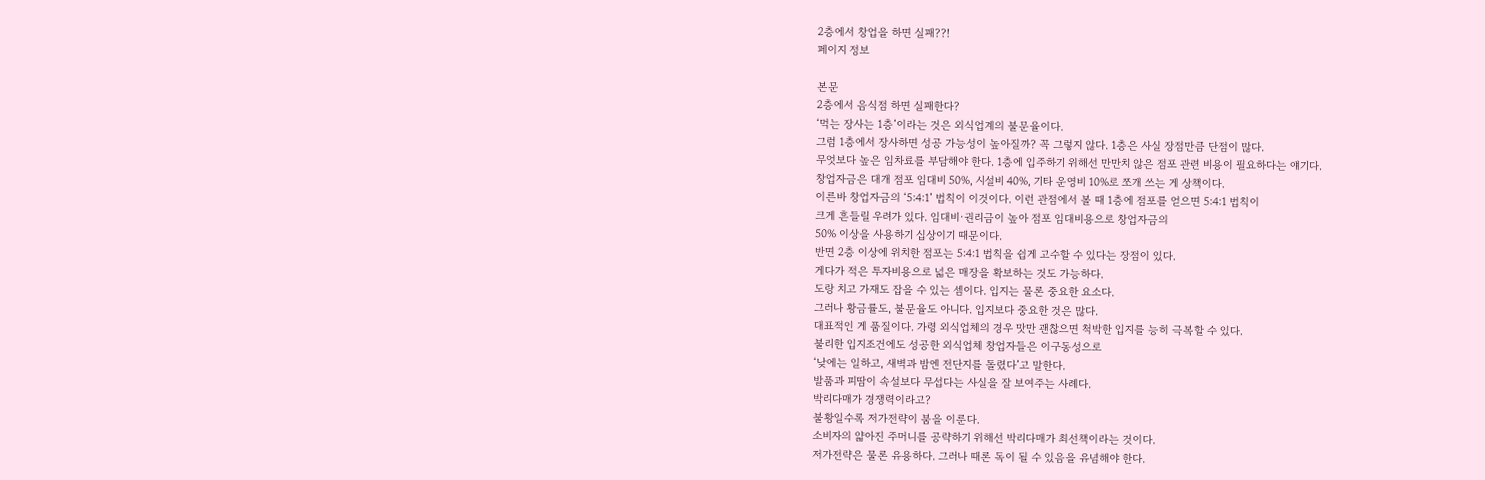2층에서 창업을 하면 실패??!
페이지 정보

본문
2층에서 음식점 하면 실패한다?
‘먹는 장사는 1층’이라는 것은 외식업계의 불문율이다.
그럼 1층에서 장사하면 성공 가능성이 높아질까? 꼭 그렇지 않다. 1층은 사실 장점만큼 단점이 많다.
무엇보다 높은 임차료를 부담해야 한다. 1층에 입주하기 위해선 만만치 않은 점포 관련 비용이 필요하다는 얘기다.
창업자금은 대개 점포 임대비 50%, 시설비 40%, 기타 운영비 10%로 쪼개 쓰는 게 상책이다.
이른바 창업자금의 ‘5:4:1’ 법칙이 이것이다. 이런 관점에서 볼 때 1층에 점포를 얻으면 5:4:1 법칙이
크게 흔들릴 우려가 있다. 임대비·권리금이 높아 점포 임대비용으로 창업자금의
50% 이상을 사용하기 십상이기 때문이다.
반면 2층 이상에 위치한 점포는 5:4:1 법칙을 쉽게 고수할 수 있다는 장점이 있다.
게다가 적은 투자비용으로 넓은 매장을 확보하는 것도 가능하다.
도랑 치고 가재도 잡을 수 있는 셈이다. 입지는 물론 중요한 요소다.
그러나 황금률도, 불문율도 아니다. 입지보다 중요한 것은 많다.
대표적인 게 품질이다. 가령 외식업체의 경우 맛만 괜찮으면 척박한 입지를 능히 극복할 수 있다.
불리한 입지조건에도 성공한 외식업체 창업자들은 이구동성으로
‘낮에는 일하고, 새벽과 밤엔 전단지를 돌렸다’고 말한다.
발품과 피땀이 속설보다 무섭다는 사실을 잘 보여주는 사례다.
박리다매가 경쟁력이라고?
불황일수록 저가전략이 붐을 이룬다.
소비자의 얇아진 주머니를 공략하기 위해선 박리다매가 최선책이라는 것이다.
저가전략은 물론 유용하다. 그러나 때론 독이 될 수 있음을 유념해야 한다.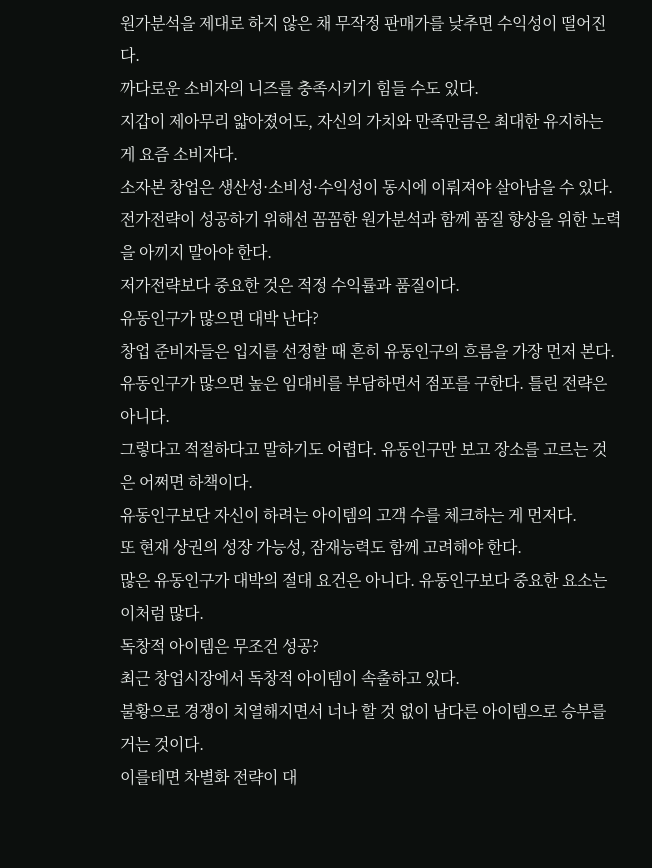원가분석을 제대로 하지 않은 채 무작정 판매가를 낮추면 수익성이 떨어진다.
까다로운 소비자의 니즈를 충족시키기 힘들 수도 있다.
지갑이 제아무리 얇아졌어도, 자신의 가치와 만족만큼은 최대한 유지하는 게 요즘 소비자다.
소자본 창업은 생산성·소비성·수익성이 동시에 이뤄져야 살아남을 수 있다.
전가전략이 성공하기 위해선 꼼꼼한 원가분석과 함께 품질 향상을 위한 노력을 아끼지 말아야 한다.
저가전략보다 중요한 것은 적정 수익률과 품질이다.
유동인구가 많으면 대박 난다?
창업 준비자들은 입지를 선정할 때 흔히 유동인구의 흐름을 가장 먼저 본다.
유동인구가 많으면 높은 임대비를 부담하면서 점포를 구한다. 틀린 전략은 아니다.
그렇다고 적절하다고 말하기도 어렵다. 유동인구만 보고 장소를 고르는 것은 어쩌면 하책이다.
유동인구보단 자신이 하려는 아이템의 고객 수를 체크하는 게 먼저다.
또 현재 상권의 성장 가능성, 잠재능력도 함께 고려해야 한다.
많은 유동인구가 대박의 절대 요건은 아니다. 유동인구보다 중요한 요소는 이처럼 많다.
독창적 아이템은 무조건 성공?
최근 창업시장에서 독창적 아이템이 속출하고 있다.
불황으로 경쟁이 치열해지면서 너나 할 것 없이 남다른 아이템으로 승부를 거는 것이다.
이를테면 차별화 전략이 대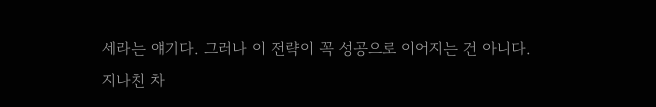세라는 얘기다. 그러나 이 전략이 꼭 성공으로 이어지는 건 아니다.
지나친 차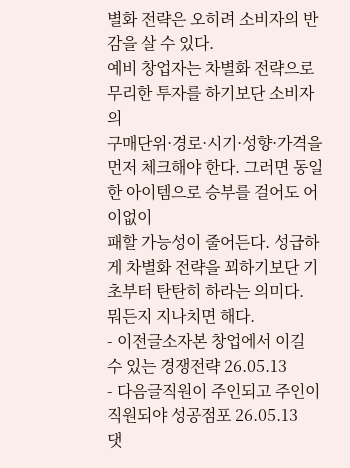별화 전략은 오히려 소비자의 반감을 살 수 있다.
예비 창업자는 차별화 전략으로 무리한 투자를 하기보단 소비자의
구매단위·경로·시기·성향·가격을 먼저 체크해야 한다. 그러면 동일한 아이템으로 승부를 걸어도 어이없이
패할 가능성이 줄어든다. 성급하게 차별화 전략을 꾀하기보단 기초부터 탄탄히 하라는 의미다.
뭐든지 지나치면 해다.
- 이전글소자본 창업에서 이길 수 있는 경쟁전략 26.05.13
- 다음글직원이 주인되고 주인이 직원되야 성공점포 26.05.13
댓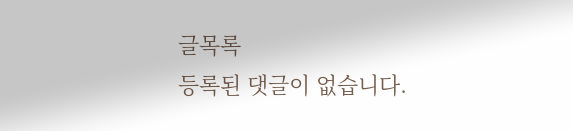글목록
등록된 댓글이 없습니다.